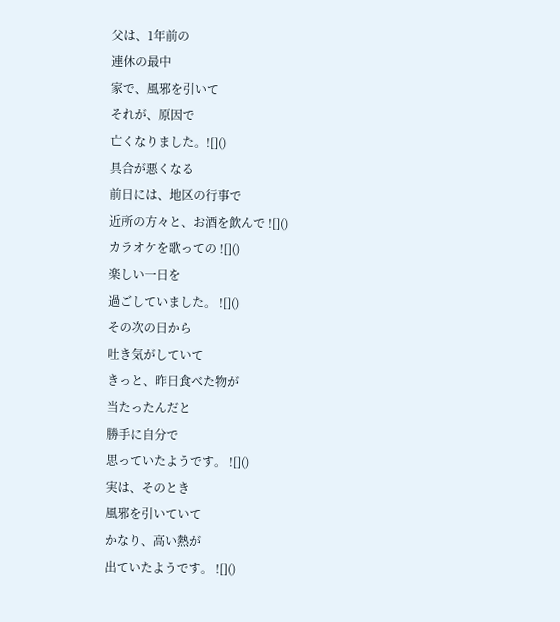父は、1年前の
連休の最中
家で、風邪を引いて
それが、原因で
亡くなりました。![]()
具合が悪くなる
前日には、地区の行事で
近所の方々と、お酒を飲んで ![]()
カラオケを歌っての ![]()
楽しい一日を
過ごしていました。 ![]()
その次の日から
吐き気がしていて
きっと、昨日食べた物が
当たったんだと
勝手に自分で
思っていたようです。 ![]()
実は、そのとき
風邪を引いていて
かなり、高い熱が
出ていたようです。 ![]()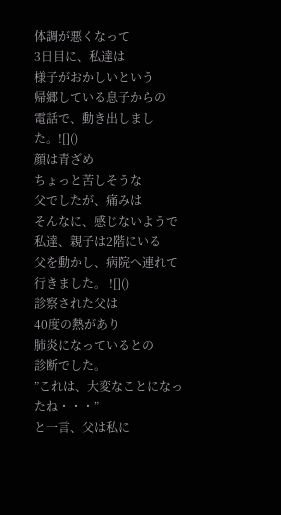体調が悪くなって
3日目に、私達は
様子がおかしいという
帰郷している息子からの
電話で、動き出しました。![]()
顔は青ざめ
ちょっと苦しそうな
父でしたが、痛みは
そんなに、感じないようで
私達、親子は2階にいる
父を動かし、病院へ連れて
行きました。 ![]()
診察された父は
40度の熱があり
肺炎になっているとの
診断でした。
”これは、大変なことになったね・・・”
と一言、父は私に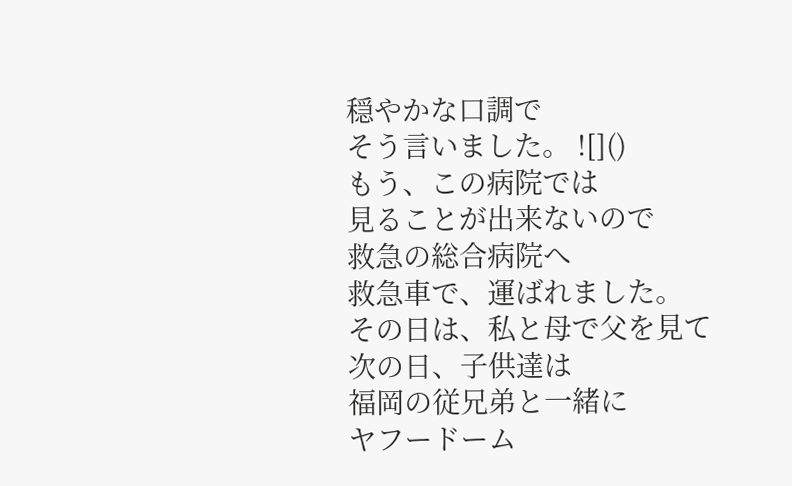穏やかな口調で
そう言いました。 ![]()
もう、この病院では
見ることが出来ないので
救急の総合病院へ
救急車で、運ばれました。
その日は、私と母で父を見て
次の日、子供達は
福岡の従兄弟と一緒に
ヤフードーム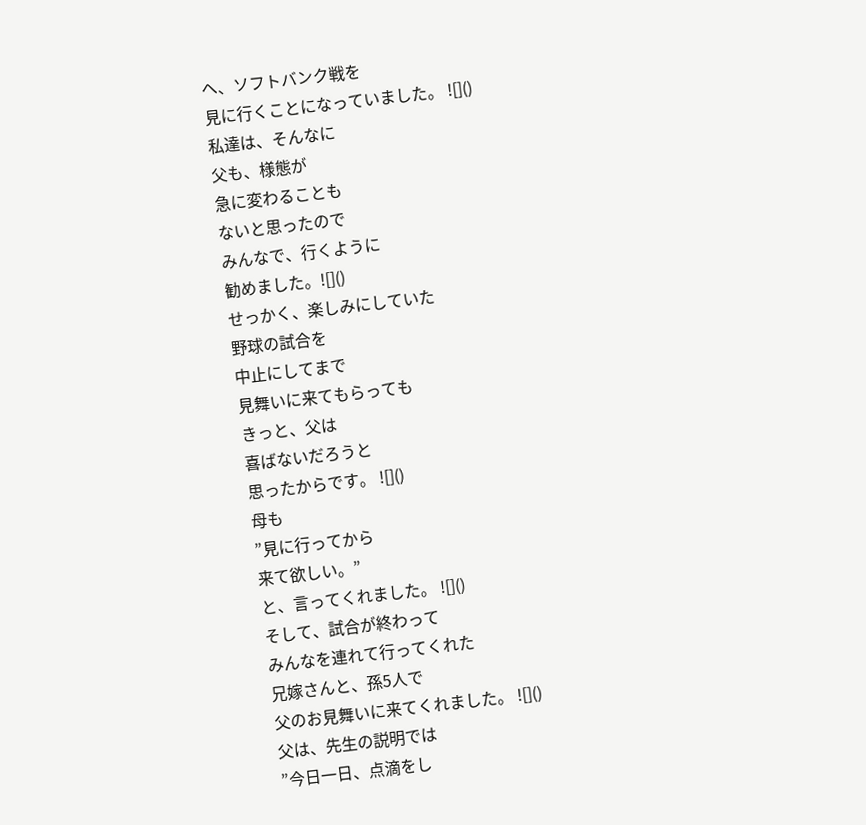へ、ソフトバンク戦を
見に行くことになっていました。 ![]()
私達は、そんなに
父も、様態が
急に変わることも
ないと思ったので
みんなで、行くように
勧めました。![]()
せっかく、楽しみにしていた
野球の試合を
中止にしてまで
見舞いに来てもらっても
きっと、父は
喜ばないだろうと
思ったからです。 ![]()
母も
”見に行ってから
来て欲しい。”
と、言ってくれました。 ![]()
そして、試合が終わって
みんなを連れて行ってくれた
兄嫁さんと、孫5人で
父のお見舞いに来てくれました。 ![]()
父は、先生の説明では
”今日一日、点滴をし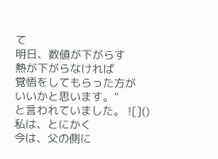て
明日、数値が下がらす
熱が下がらなければ
覚悟をしてもらった方が
いいかと思います。”
と言われていました。 ![]()
私は、とにかく
今は、父の側に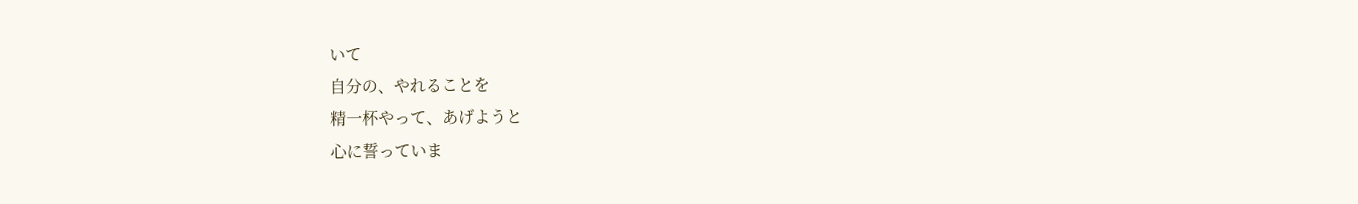いて
自分の、やれることを
精一杯やって、あげようと
心に誓っていま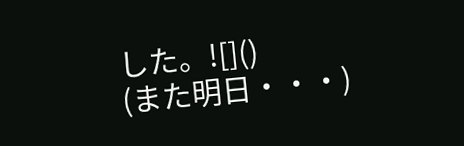した。![]()
(また明日・・・)